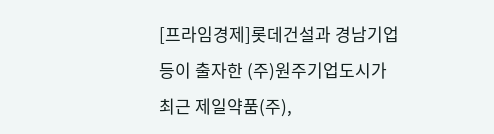[프라임경제]롯데건설과 경남기업 등이 출자한 (주)원주기업도시가 최근 제일약품(주),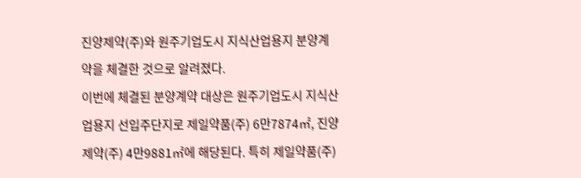진양제약(주)와 원주기업도시 지식산업용지 분양계약을 체결한 것으로 알려졌다.
이번에 체결된 분양계약 대상은 원주기업도시 지식산업용지 선입주단지로 제일약품(주) 6만7874㎡, 진양제약(주) 4만9881㎡에 해당된다. 특히 제일약품(주)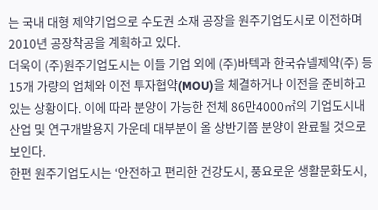는 국내 대형 제약기업으로 수도권 소재 공장을 원주기업도시로 이전하며 2010년 공장착공을 계획하고 있다.
더욱이 (주)원주기업도시는 이들 기업 외에 (주)바텍과 한국슈넬제약(주) 등 15개 가량의 업체와 이전 투자협약(MOU)을 체결하거나 이전을 준비하고 있는 상황이다. 이에 따라 분양이 가능한 전체 86만4000㎡의 기업도시내 산업 및 연구개발용지 가운데 대부분이 올 상반기쯤 분양이 완료될 것으로 보인다.
한편 원주기업도시는 ‘안전하고 편리한 건강도시, 풍요로운 생활문화도시,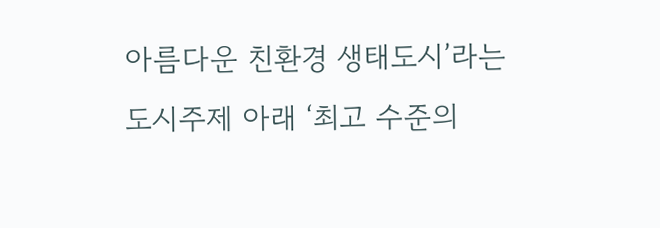아름다운 친환경 생태도시’라는 도시주제 아래 ‘최고 수준의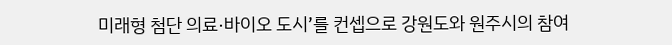미래형 첨단 의료·바이오 도시’를 컨셉으로 강원도와 원주시의 참여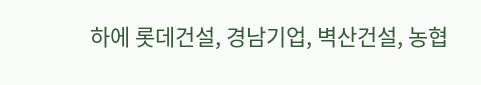하에 롯데건설, 경남기업, 벽산건설, 농협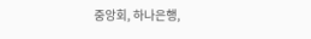중앙회, 하나은행,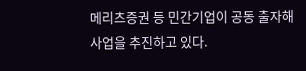메리츠증권 등 민간기업이 공동 출자해 사업을 추진하고 있다.